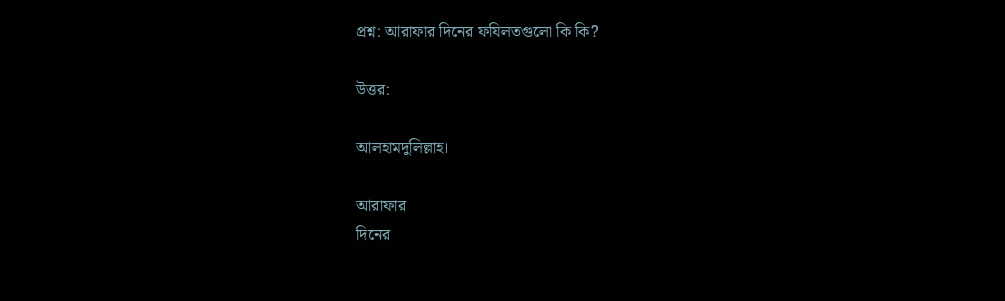প্রশ্ন: আরাফার দিনের ফযিলতগুলো কি কি?

উত্তর:

আলহামদুলিল্লাহ।

আরাফার
দিনের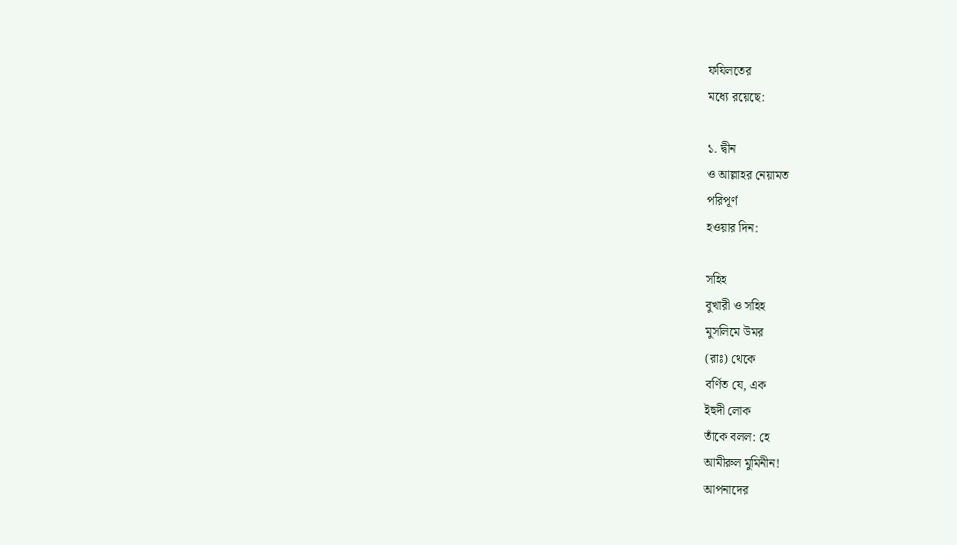ফযিলতের
মধ্যে রয়েছে:

১. দ্বীন
ও আল্লাহর নেয়ামত
পরিপূর্ণ
হওয়ার দিন:

সহিহ
বুখারী ও সহিহ
মুসলিমে উমর
(রাঃ) থেকে
বর্ণিত যে, এক
ইহুদী লোক
তাঁকে বলল: হে
আমীরুল মুমিনীন!
আপনাদের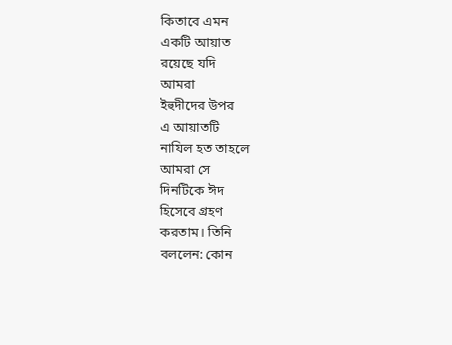কিতাবে এমন
একটি আয়াত
রয়েছে যদি
আমরা
ইহুদীদের উপর
এ আয়াতটি
নাযিল হত তাহলে
আমরা সে
দিনটিকে ঈদ
হিসেবে গ্রহণ
করতাম। তিনি
বললেন: কোন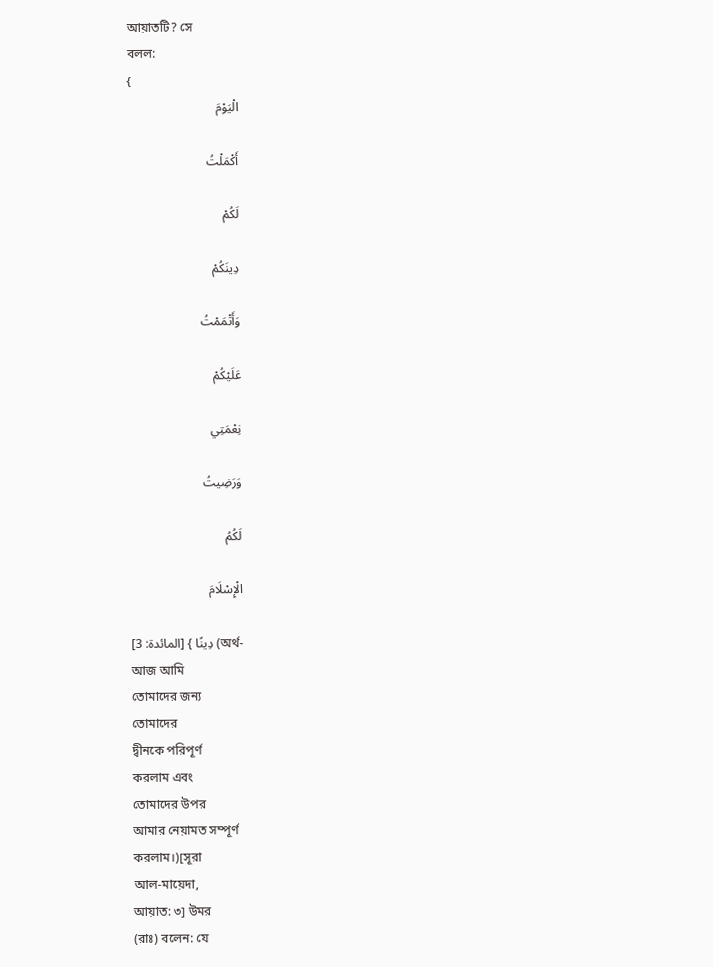আয়াতটি? সে
বলল:
{
الْيَوْمَ

أَكْمَلْتُ

لَكُمْ

دِينَكُمْ

وَأَتْمَمْتُ

عَلَيْكُمْ

نِعْمَتِي

وَرَضِيتُ

لَكُمُ

الْإِسْلَامَ

دِينًا } [المائدة: 3] (অর্থ-
আজ আমি
তোমাদের জন্য
তোমাদের
দ্বীনকে পরিপূর্ণ
করলাম এবং
তোমাদের উপর
আমার নেয়ামত সম্পূর্ণ
করলাম।)[সূরা
আল-মায়েদা,
আয়াত: ৩] উমর
(রাঃ) বলেন: যে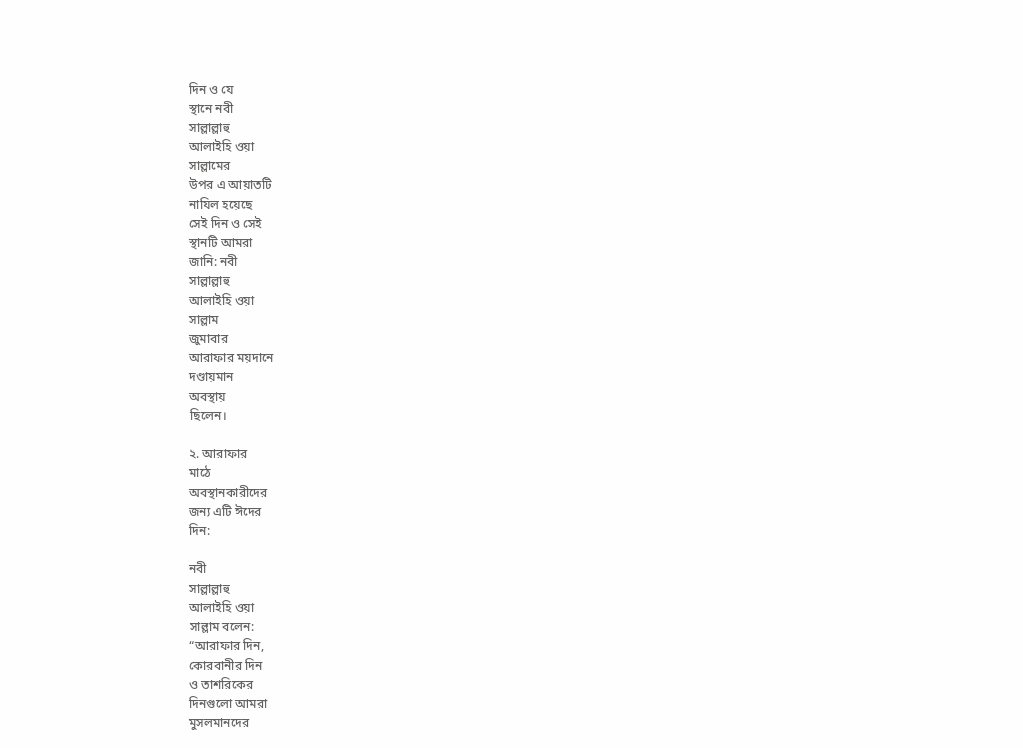দিন ও যে
স্থানে নবী
সাল্লাল্লাহু
আলাইহি ওয়া
সাল্লামের
উপর এ আয়াতটি
নাযিল হয়েছে
সেই দিন ও সেই
স্থানটি আমরা
জানি: নবী
সাল্লাল্লাহু
আলাইহি ওয়া
সাল্লাম
জুমাবার
আরাফার ময়দানে
দণ্ডায়মান
অবস্থায়
ছিলেন।

২. আরাফার
মাঠে
অবস্থানকারীদের
জন্য এটি ঈদের
দিন:

নবী
সাল্লাল্লাহু
আলাইহি ওয়া
সাল্লাম বলেন:
“আরাফার দিন,
কোরবানীর দিন
ও তাশরিকের
দিনগুলো আমরা
মুসলমানদের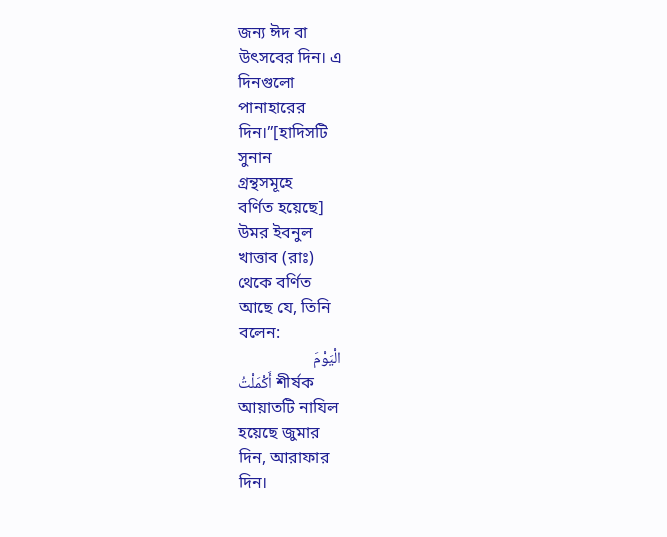জন্য ঈদ বা
উৎসবের দিন। এ
দিনগুলো
পানাহারের
দিন।”[হাদিসটি
সুনান
গ্রন্থসমূহে
বর্ণিত হয়েছে]
উমর ইবনুল
খাত্তাব (রাঃ)
থেকে বর্ণিত
আছে যে, তিনি
বলেন:
الْيَوْمَ
أَكْمَلْتُ শীর্ষক
আয়াতটি নাযিল
হয়েছে জুমার
দিন, আরাফার
দিন।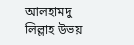আলহামদু
লিল্লাহ উভয়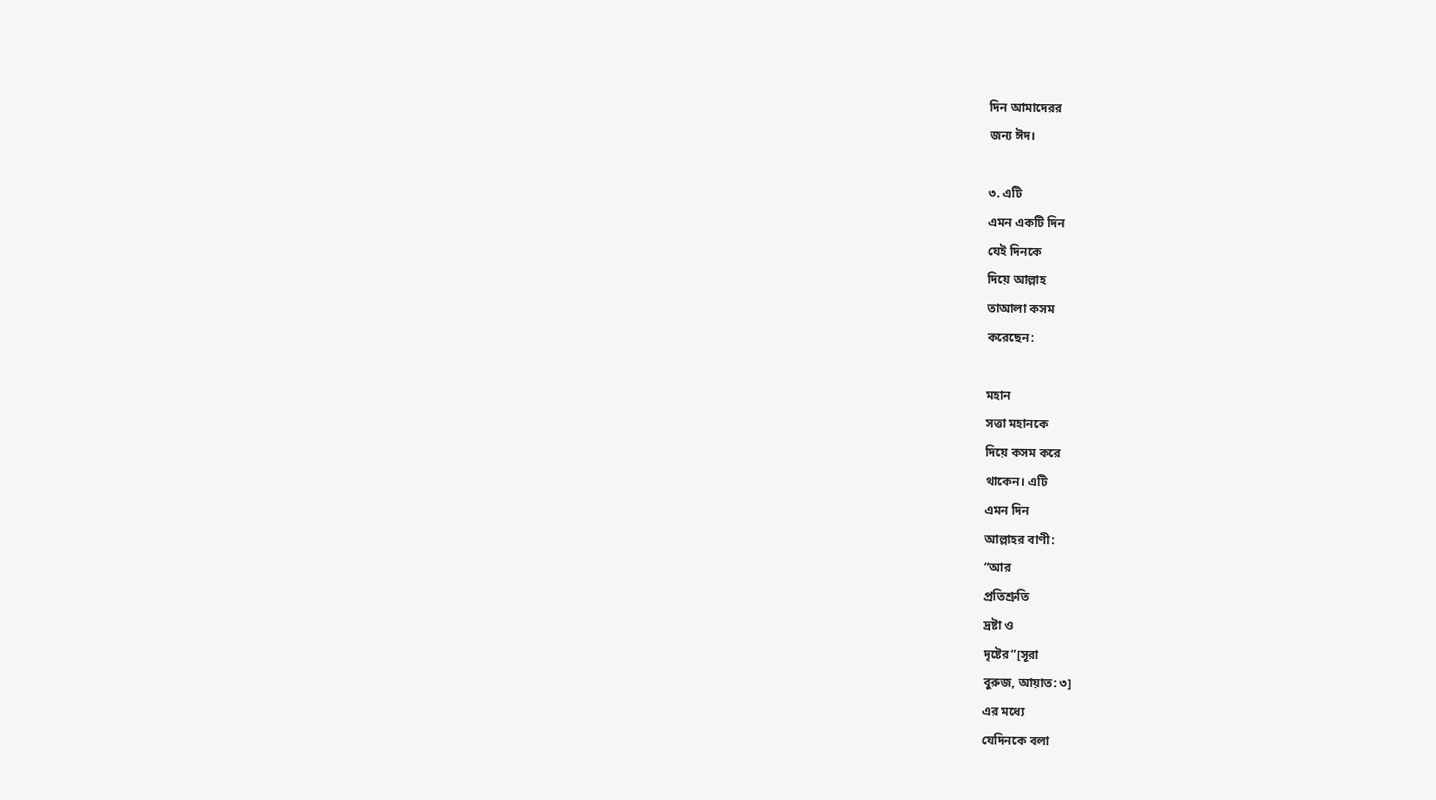দিন আমাদেরর
জন্য ঈদ।

৩. এটি
এমন একটি দিন
যেই দিনকে
দিয়ে আল্লাহ
তাআলা কসম
করেছেন:

মহান
সত্তা মহানকে
দিয়ে কসম করে
থাকেন। এটি
এমন দিন
আল্লাহর বাণী:
“আর
প্রতিশ্রুতি
দ্রষ্টা ও
দৃষ্টের”[সূরা
বুরুজ, আয়াত: ৩]
এর মধ্যে
যেদিনকে বলা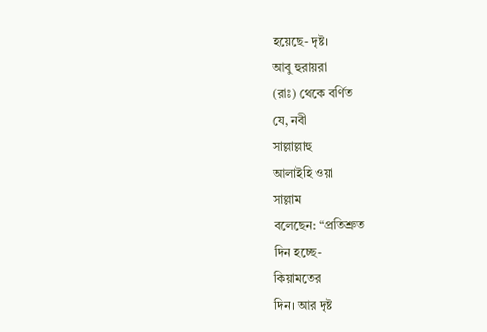হয়েছে- দৃষ্ট।
আবু হুরায়রা
(রাঃ) থেকে বর্ণিত
যে, নবী
সাল্লাল্লাহু
আলাইহি ওয়া
সাল্লাম
বলেছেন: “প্রতিশ্রুত
দিন হচ্ছে-
কিয়ামতের
দিন। আর দৃষ্ট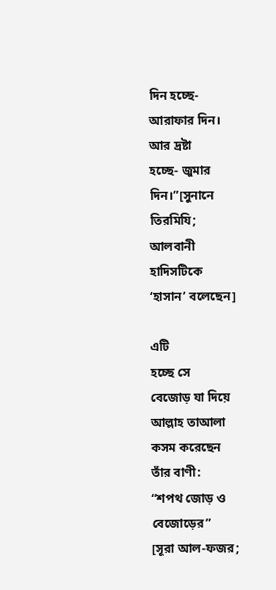দিন হচ্ছে-
আরাফার দিন।
আর দ্রষ্টা
হচ্ছে- জুমার
দিন।”[সুনানে
তিরমিযি;
আলবানী
হাদিসটিকে
‘হাসান’ বলেছেন]

এটি
হচ্ছে সে
বেজোড় যা দিয়ে
আল্লাহ তাআলা
কসম করেছেন
তাঁর বাণী:
“শপথ জোড় ও
বেজোড়ের”
[সূরা আল-ফজর;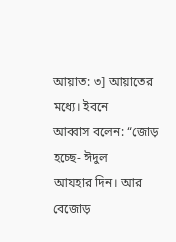আয়াত: ৩] আয়াতের
মধ্যে। ইবনে
আব্বাস বলেন: “জোড়
হচ্ছে- ঈদুল
আযহার দিন। আর
বেজোড়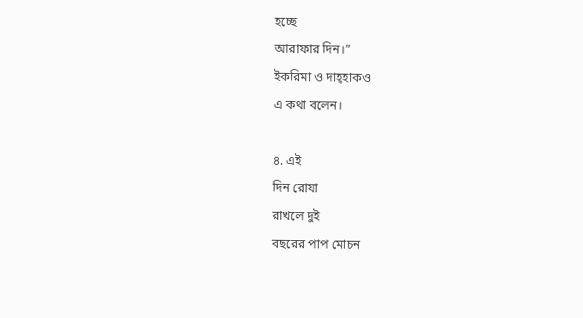হচ্ছে
আরাফার দিন।”
ইকরিমা ও দাহ্‌হাকও
এ কথা বলেন।

৪. এই
দিন রোযা
রাখলে দুই
বছরের পাপ মোচন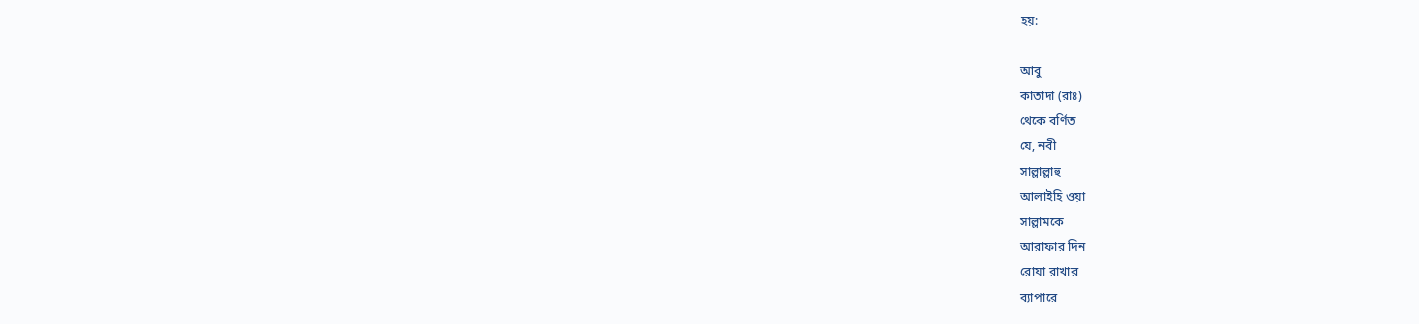হয়:

আবু
কাতাদা (রাঃ)
থেকে বর্ণিত
যে, নবী
সাল্লাল্লাহু
আলাইহি ওয়া
সাল্লামকে
আরাফার দিন
রোযা রাখার
ব্যাপারে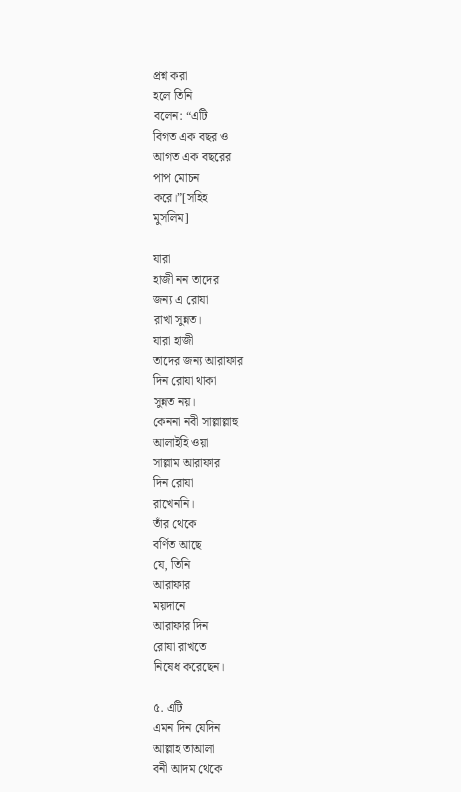প্রশ্ন করা
হলে তিনি
বলেন: “এটি
বিগত এক বছর ও
আগত এক বছরের
পাপ মোচন
করে।”[সহিহ
মুসলিম]

যারা
হাজী নন তাদের
জন্য এ রোযা
রাখা সুন্নত।
যারা হাজী
তাদের জন্য আরাফার
দিন রোযা থাকা
সুন্নত নয়।
কেননা নবী সাল্লাল্লাহু
আলাইহি ওয়া
সাল্লাম আরাফার
দিন রোযা
রাখেননি।
তাঁর থেকে
বর্ণিত আছে
যে, তিনি
আরাফার
ময়দানে
আরাফার দিন
রোযা রাখতে
নিষেধ করেছেন।

৫. এটি
এমন দিন যেদিন
আল্লাহ তাআলা
বনী আদম থেকে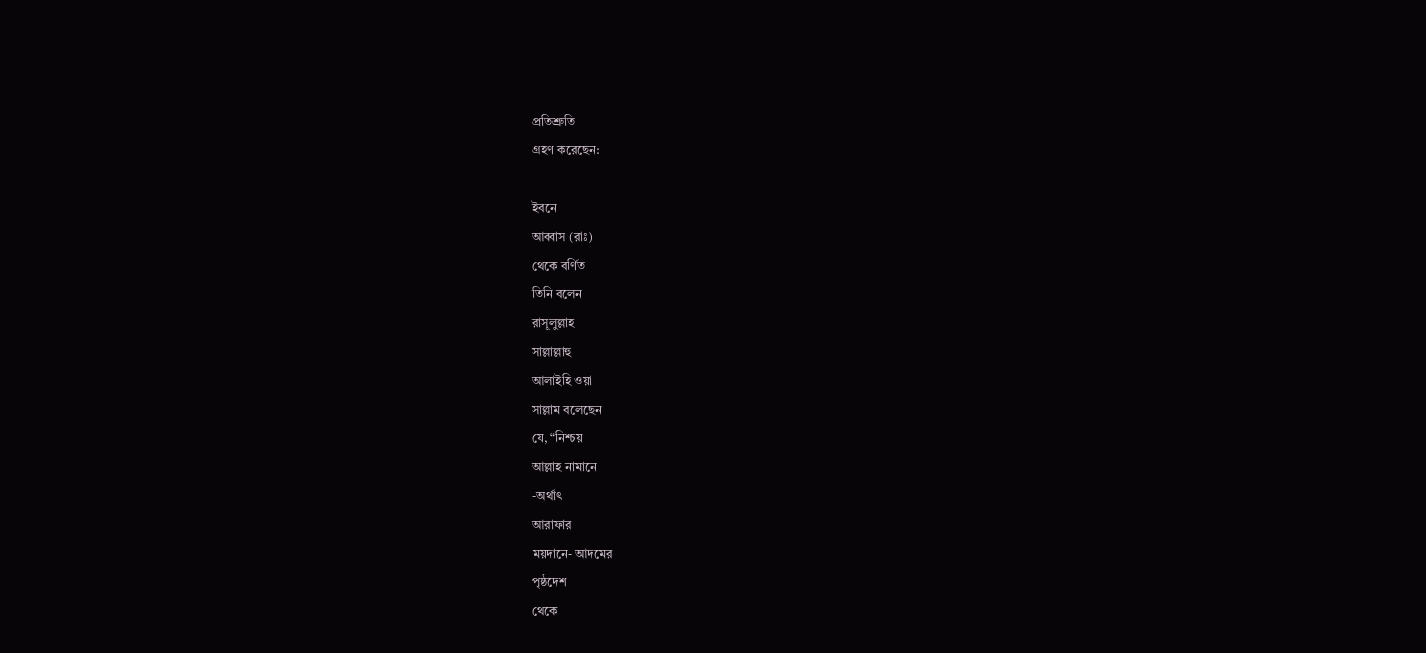প্রতিশ্রুতি
গ্রহণ করেছেন:

ইবনে
আব্বাস (রাঃ)
থেকে বর্ণিত
তিনি বলেন
রাসূলুল্লাহ
সাল্লাল্লাহু
আলাইহি ওয়া
সাল্লাম বলেছেন
যে, “নিশ্চয়
আল্লাহ নামানে
-অর্থাৎ
আরাফার
ময়দানে- আদমের
পৃষ্ঠদেশ
থেকে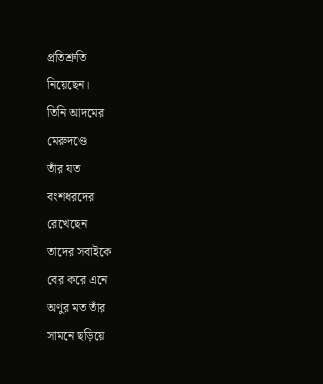প্রতিশ্রুতি
নিয়েছেন।
তিনি আদমের
মেরুদণ্ডে
তাঁর যত
বংশধরদের
রেখেছেন
তাদের সবাইকে
বের করে এনে
অণুর মত তাঁর
সামনে ছড়িয়ে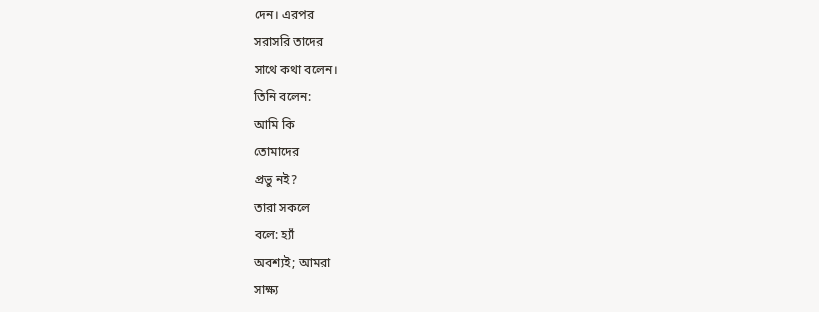দেন। এরপর
সরাসরি তাদের
সাথে কথা বলেন।
তিনি বলেন:
আমি কি
তোমাদের
প্রভু নই?
তারা সকলে
বলে: হ্যাঁ
অবশ্যই; আমরা
সাক্ষ্য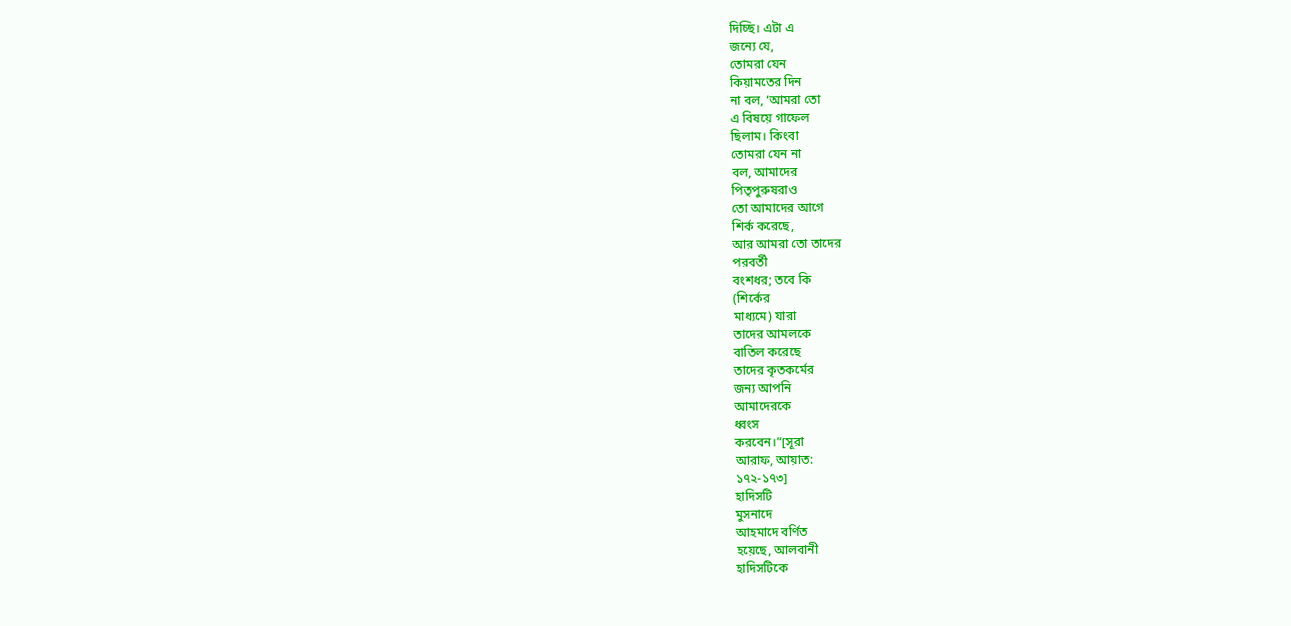দিচ্ছি। এটা এ
জন্যে যে,
তোমরা যেন
কিয়ামতের দিন
না বল, ‘আমরা তো
এ বিষয়ে গাফেল
ছিলাম। কিংবা
তোমরা যেন না
বল, আমাদের
পিতৃপুরুষরাও
তো আমাদের আগে
শির্ক করেছে,
আর আমরা তো তাদের
পরবর্তী
বংশধর; তবে কি
(শির্কের
মাধ্যমে) যারা
তাদের আমলকে
বাতিল করেছে
তাদের কৃতকর্মের
জন্য আপনি
আমাদেরকে
ধ্বংস
করবেন।”[সূরা
আরাফ, আয়াত:
১৭২-১৭৩]
হাদিসটি
মুসনাদে
আহমাদে বর্ণিত
হয়েছে, আলবানী
হাদিসটিকে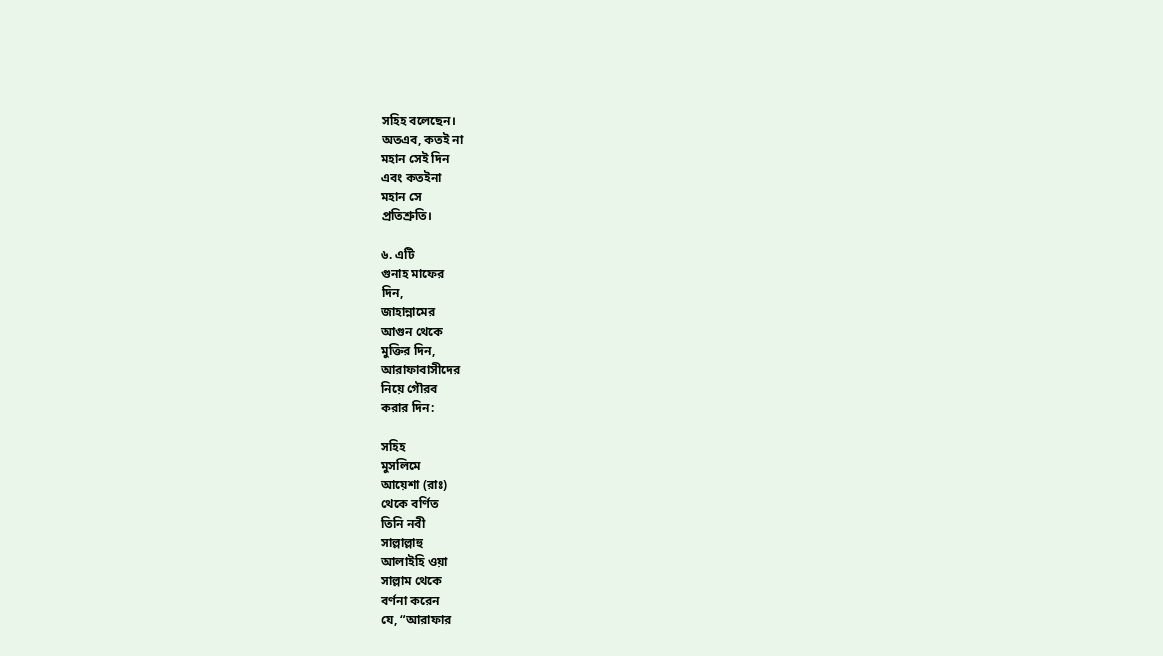সহিহ বলেছেন।
অতএব, কতই না
মহান সেই দিন
এবং কতইনা
মহান সে
প্রতিশ্রুতি।

৬. এটি
গুনাহ মাফের
দিন,
জাহান্নামের
আগুন থেকে
মুক্তির দিন,
আরাফাবাসীদের
নিয়ে গৌরব
করার দিন:

সহিহ
মুসলিমে
আয়েশা (রাঃ)
থেকে বর্ণিত
তিনি নবী
সাল্লাল্লাহু
আলাইহি ওয়া
সাল্লাম থেকে
বর্ণনা করেন
যে, “আরাফার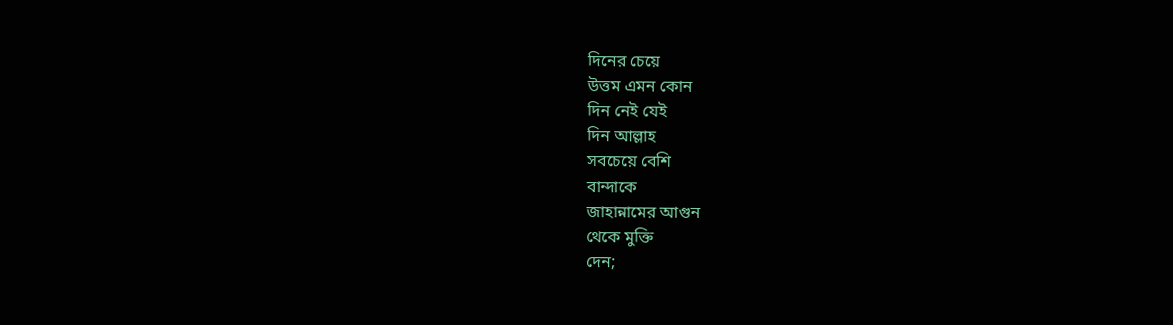দিনের চেয়ে
উত্তম এমন কোন
দিন নেই যেই
দিন আল্লাহ
সবচেয়ে বেশি
বান্দাকে
জাহান্নামের আগুন
থেকে মুক্তি
দেন;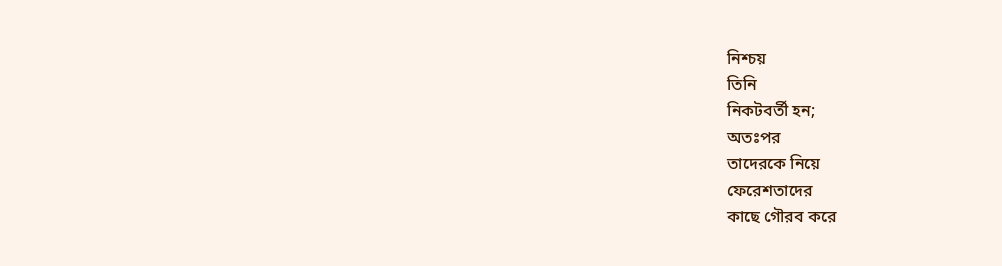নিশ্চয়
তিনি
নিকটবর্তী হন;
অতঃপর
তাদেরকে নিয়ে
ফেরেশতাদের
কাছে গৌরব করে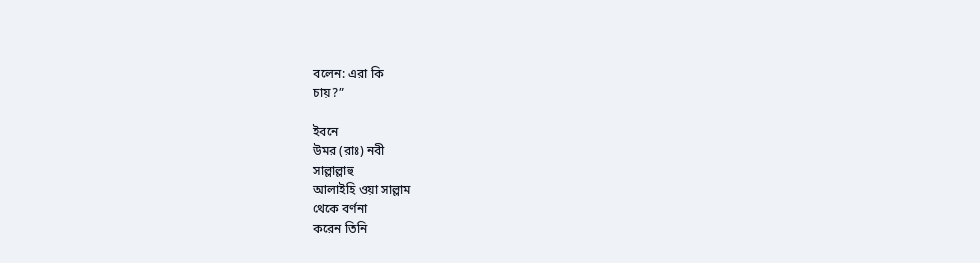বলেন: এরা কি
চায়?”

ইবনে
উমর (রাঃ) নবী
সাল্লাল্লাহু
আলাইহি ওয়া সাল্লাম
থেকে বর্ণনা
করেন তিনি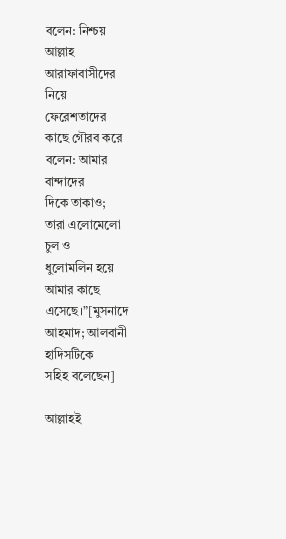বলেন: নিশ্চয়
আল্লাহ
আরাফাবাসীদের
নিয়ে
ফেরেশতাদের
কাছে গৌরব করে
বলেন: আমার
বান্দাদের
দিকে তাকাও;
তারা এলোমেলো
চুল ও
ধুলোমলিন হয়ে
আমার কাছে
এসেছে।”[মুসনাদে
আহমাদ; আলবানী
হাদিসটিকে
সহিহ বলেছেন]

আল্লাহই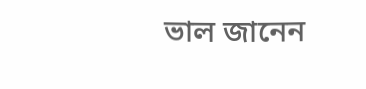ভাল জানেন